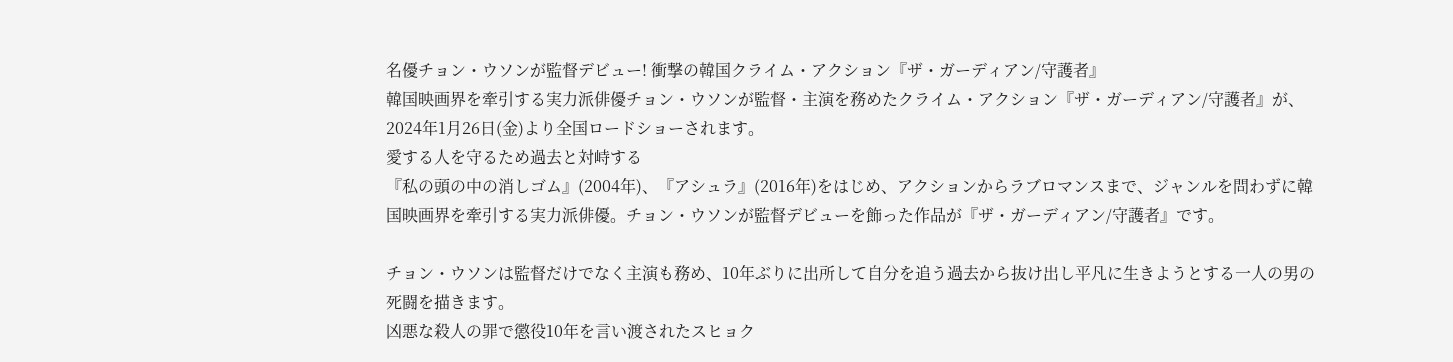名優チョン・ウソンが監督デビュー! 衝撃の韓国クライム・アクション『ザ・ガーディアン/守護者』
韓国映画界を牽引する実力派俳優チョン・ウソンが監督・主演を務めたクライム・アクション『ザ・ガーディアン/守護者』が、2024年1月26日(金)より全国ロードショーされます。
愛する人を守るため過去と対峙する
『私の頭の中の消しゴム』(2004年)、『アシュラ』(2016年)をはじめ、アクションからラブロマンスまで、ジャンルを問わずに韓国映画界を牽引する実力派俳優。チョン・ウソンが監督デビューを飾った作品が『ザ・ガーディアン/守護者』です。

チョン・ウソンは監督だけでなく主演も務め、10年ぶりに出所して自分を追う過去から抜け出し平凡に生きようとする一人の男の死闘を描きます。
凶悪な殺人の罪で懲役10年を言い渡されたスヒョク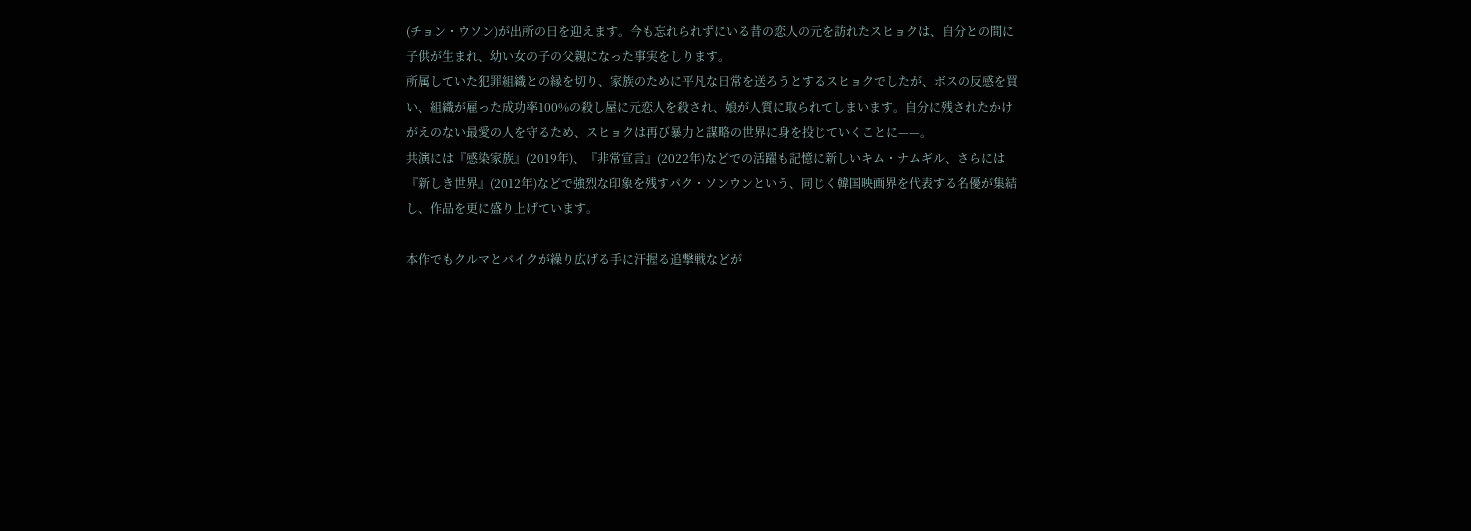(チョン・ウソン)が出所の日を迎えます。今も忘れられずにいる昔の恋人の元を訪れたスヒョクは、自分との間に子供が生まれ、幼い女の子の父親になった事実をしります。
所属していた犯罪組織との縁を切り、家族のために平凡な日常を送ろうとするスヒョクでしたが、ボスの反感を買い、組織が雇った成功率100%の殺し屋に元恋人を殺され、娘が人質に取られてしまいます。自分に残されたかけがえのない最愛の人を守るため、スヒョクは再び暴力と謀略の世界に身を投じていくことに——。
共演には『感染家族』(2019年)、『非常宣言』(2022年)などでの活躍も記憶に新しいキム・ナムギル、さらには『新しき世界』(2012年)などで強烈な印象を残すパク・ソンウンという、同じく韓国映画界を代表する名優が集結し、作品を更に盛り上げています。

本作でもクルマとバイクが繰り広げる手に汗握る追撃戦などが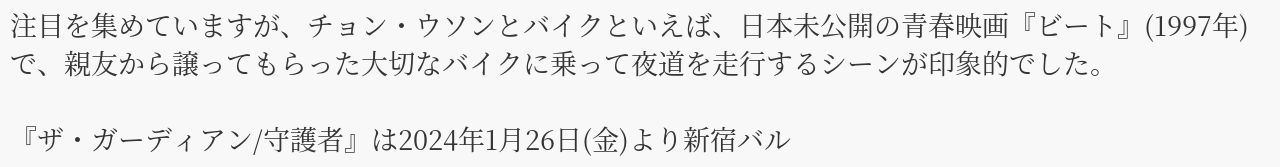注目を集めていますが、チョン・ウソンとバイクといえば、日本未公開の青春映画『ビート』(1997年)で、親友から譲ってもらった大切なバイクに乗って夜道を走行するシーンが印象的でした。

『ザ・ガーディアン/守護者』は2024年1月26日(金)より新宿バル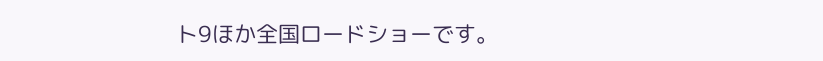ト9ほか全国ロードショーです。